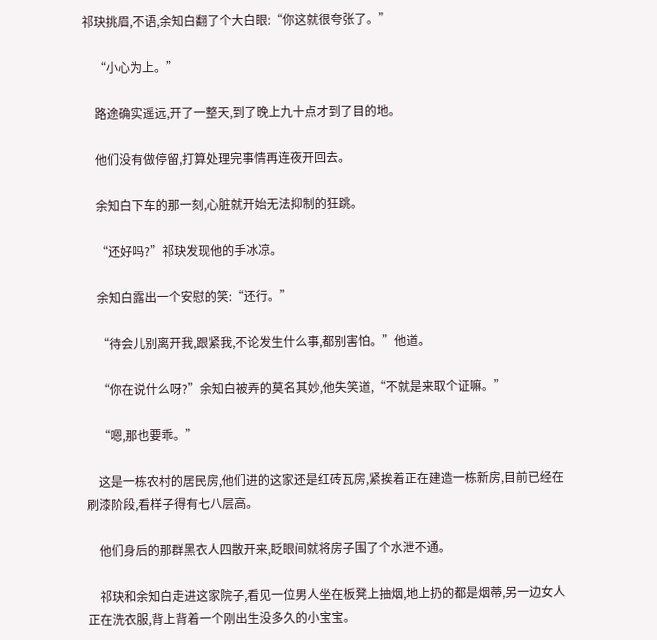祁玦挑眉,不语,余知白翻了个大白眼:“你这就很夸张了。”

    “小心为上。”

    路途确实遥远,开了一整天,到了晚上九十点才到了目的地。

    他们没有做停留,打算处理完事情再连夜开回去。

    余知白下车的那一刻,心脏就开始无法抑制的狂跳。

    “还好吗?”祁玦发现他的手冰凉。

    余知白露出一个安慰的笑:“还行。”

    “待会儿别离开我,跟紧我,不论发生什么事,都别害怕。”他道。

    “你在说什么呀?”余知白被弄的莫名其妙,他失笑道,“不就是来取个证嘛。”

    “嗯,那也要乖。”

    这是一栋农村的居民房,他们进的这家还是红砖瓦房,紧挨着正在建造一栋新房,目前已经在刷漆阶段,看样子得有七八层高。

    他们身后的那群黑衣人四散开来,眨眼间就将房子围了个水泄不通。

    祁玦和余知白走进这家院子,看见一位男人坐在板凳上抽烟,地上扔的都是烟蒂,另一边女人正在洗衣服,背上背着一个刚出生没多久的小宝宝。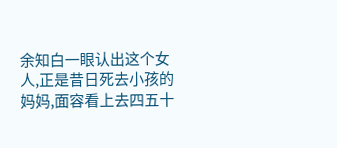余知白一眼认出这个女人,正是昔日死去小孩的妈妈,面容看上去四五十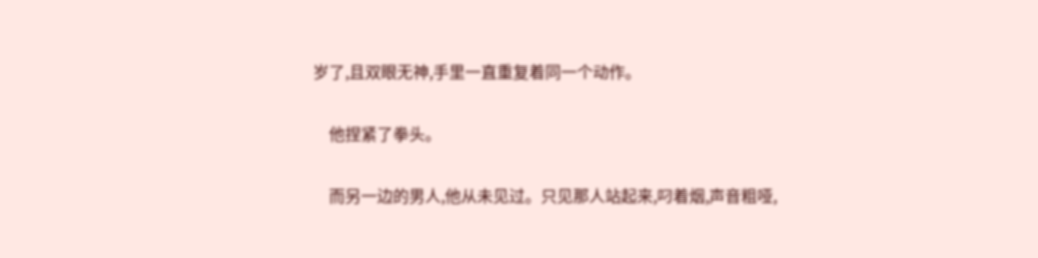岁了,且双眼无神,手里一直重复着同一个动作。

    他捏紧了拳头。

    而另一边的男人,他从未见过。只见那人站起来,叼着烟,声音粗哑,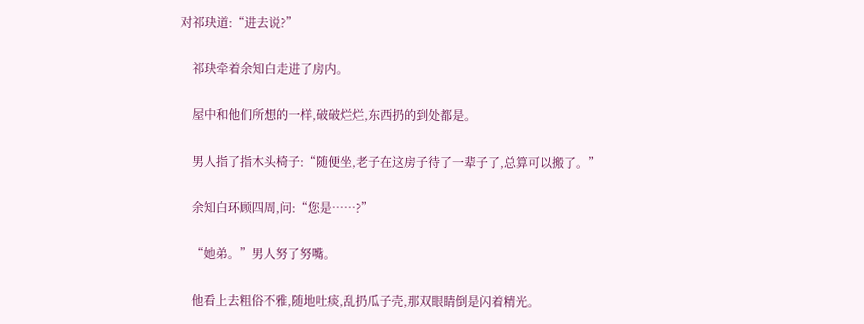对祁玦道:“进去说?”

    祁玦牵着余知白走进了房内。

    屋中和他们所想的一样,破破烂烂,东西扔的到处都是。

    男人指了指木头椅子:“随便坐,老子在这房子待了一辈子了,总算可以搬了。”

    余知白环顾四周,问:“您是……?”

    “她弟。”男人努了努嘴。

    他看上去粗俗不雅,随地吐痰,乱扔瓜子壳,那双眼睛倒是闪着精光。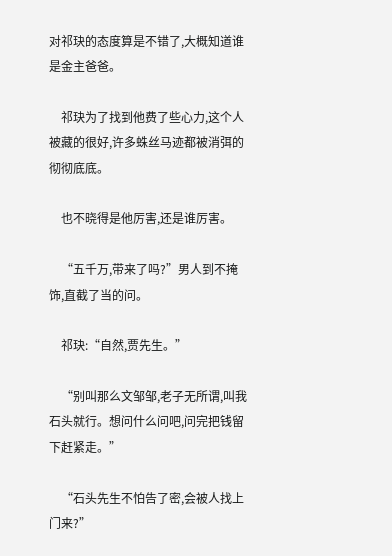对祁玦的态度算是不错了,大概知道谁是金主爸爸。

    祁玦为了找到他费了些心力,这个人被藏的很好,许多蛛丝马迹都被消弭的彻彻底底。

    也不晓得是他厉害,还是谁厉害。

    “五千万,带来了吗?”男人到不掩饰,直截了当的问。

    祁玦:“自然,贾先生。”

    “别叫那么文邹邹,老子无所谓,叫我石头就行。想问什么问吧,问完把钱留下赶紧走。”

    “石头先生不怕告了密,会被人找上门来?”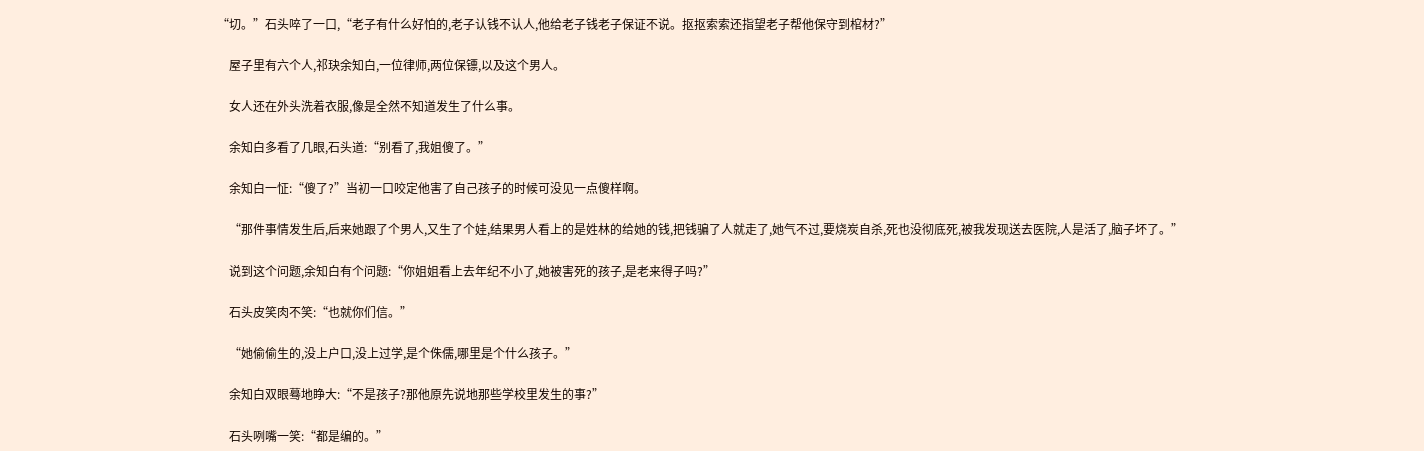“切。”石头啐了一口,“老子有什么好怕的,老子认钱不认人,他给老子钱老子保证不说。抠抠索索还指望老子帮他保守到棺材?”

    屋子里有六个人,祁玦余知白,一位律师,两位保镖,以及这个男人。

    女人还在外头洗着衣服,像是全然不知道发生了什么事。

    余知白多看了几眼,石头道:“别看了,我姐傻了。”

    余知白一怔:“傻了?”当初一口咬定他害了自己孩子的时候可没见一点傻样啊。

    “那件事情发生后,后来她跟了个男人,又生了个娃,结果男人看上的是姓林的给她的钱,把钱骗了人就走了,她气不过,要烧炭自杀,死也没彻底死,被我发现送去医院,人是活了,脑子坏了。”

    说到这个问题,余知白有个问题:“你姐姐看上去年纪不小了,她被害死的孩子,是老来得子吗?”

    石头皮笑肉不笑:“也就你们信。”

    “她偷偷生的,没上户口,没上过学,是个侏儒,哪里是个什么孩子。”

    余知白双眼蓦地睁大:“不是孩子?那他原先说地那些学校里发生的事?”

    石头咧嘴一笑:“都是编的。”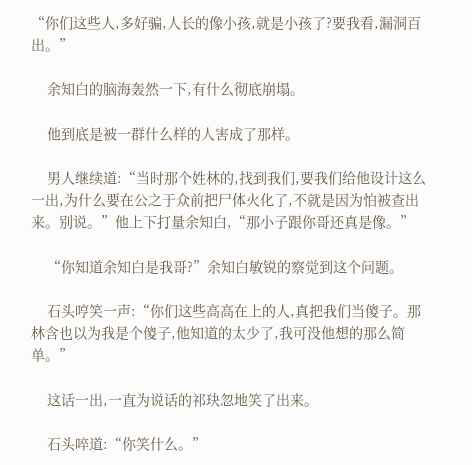“你们这些人,多好骗,人长的像小孩,就是小孩了?要我看,漏洞百出。”

    余知白的脑海轰然一下,有什么彻底崩塌。

    他到底是被一群什么样的人害成了那样。

    男人继续道:“当时那个姓林的,找到我们,要我们给他设计这么一出,为什么要在公之于众前把尸体火化了,不就是因为怕被查出来。别说。”他上下打量余知白,“那小子跟你哥还真是像。”

    “你知道余知白是我哥?”余知白敏锐的察觉到这个问题。

    石头哼笑一声:“你们这些高高在上的人,真把我们当傻子。那林含也以为我是个傻子,他知道的太少了,我可没他想的那么简单。”

    这话一出,一直为说话的祁玦忽地笑了出来。

    石头啐道:“你笑什么。”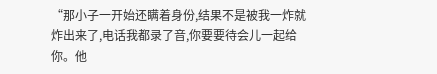“那小子一开始还瞒着身份,结果不是被我一炸就炸出来了,电话我都录了音,你要要待会儿一起给你。他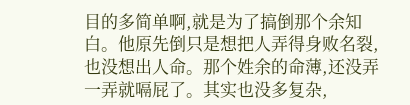目的多简单啊,就是为了搞倒那个余知白。他原先倒只是想把人弄得身败名裂,也没想出人命。那个姓余的命薄,还没弄一弄就嗝屁了。其实也没多复杂,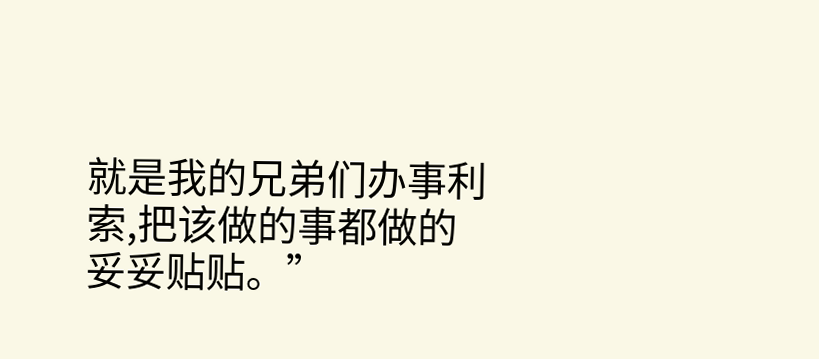就是我的兄弟们办事利索,把该做的事都做的妥妥贴贴。”